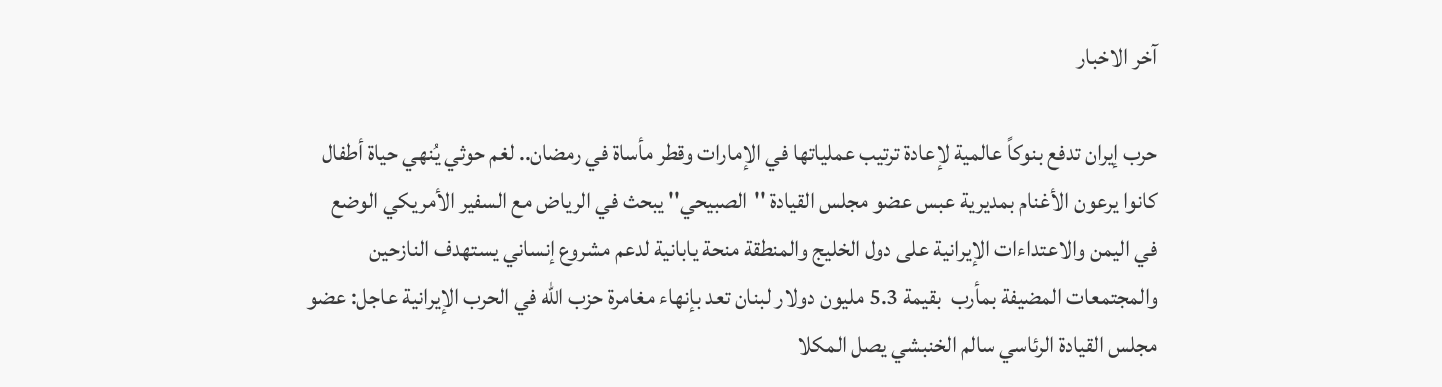آخر الاخبار

حرب إيران تدفع بنوكاً عالمية لإعادة ترتيب عملياتها في الإمارات وقطر مأساة في رمضان.. لغم حوثي يُنهي حياة أطفال كانوا يرعون الأغنام بمديرية عبس عضو مجلس القيادة ''الصبيحي'' يبحث في الرياض مع السفير الأمريكي الوضع في اليمن والاعتداءات الإيرانية على دول الخليج والمنطقة منحة يابانية لدعم مشروع إنساني يستهدف النازحين والمجتمعات المضيفة بمأرب  بقيمة 5.3 مليون دولار لبنان تعد بإنهاء مغامرة حزب الله في الحرب الإيرانية عاجل: عضو مجلس القيادة الرئاسي سالم الخنبشي يصل المكلا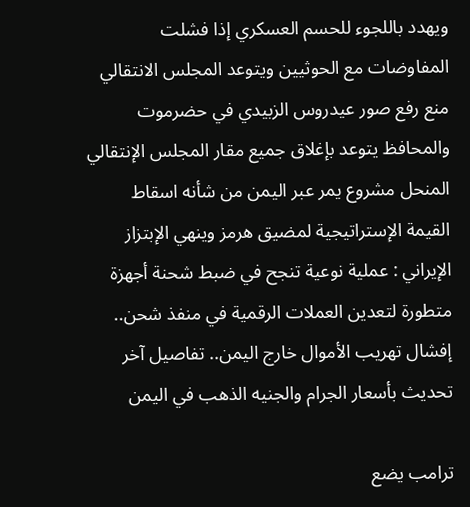ويهدد باللجوء للحسم العسكري إذا فشلت المفاوضات مع الحوثيين ويتوعد المجلس الانتقالي منع رفع صور عيدروس الزبيدي في حضرموت والمحافظ يتوعد بإغلاق جميع مقار المجلس الإنتقالي المنحل مشروع يمر عبر اليمن من شأنه اسقاط القيمة الإستراتيجية لمضيق هرمز وينهي الإبتزاز الإيراني : عملية نوعية تنجح في ضبط شحنة أجهزة متطورة لتعدين العملات الرقمية في منفذ شحن.. إفشال تهريب الأموال خارج اليمن.. تفاصيل آخر تحديث بأسعار الجرام والجنيه الذهب في اليمن

ترامب يضع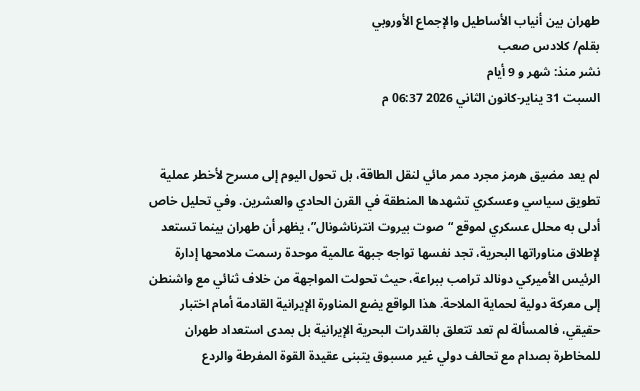طهران بين أنياب الأساطيل والإجماع الأوروبي
بقلم/ كلادس صعب
نشر منذ: شهر و 9 أيام
السبت 31 يناير-كانون الثاني 2026 06:37 م


لم يعد مضيق هرمز مجرد ممر مائي لنقل الطاقة، بل تحول اليوم إلى مسرح لأخطر عملية تطويق سياسي وعسكري تشهدها المنطقة في القرن الحادي والعشرين. وفي تحليل خاص أدلى به محلل عسكري لموقع “صوت بيروت انترناشونال”، يظهر أن طهران بينما تستعد لإطلاق مناوراتها البحرية، تجد نفسها تواجه جبهة عالمية موحدة رسمت ملامحها إدارة الرئيس الأميركي دونالد ترامب ببراعة، حيث تحولت المواجهة من خلاف ثنائي مع واشنطن إلى معركة دولية لحماية الملاحة. هذا الواقع يضع المناورة الإيرانية القادمة أمام اختبار حقيقي، فالمسألة لم تعد تتعلق بالقدرات البحرية الإيرانية بل بمدى استعداد طهران للمخاطرة بصدام مع تحالف دولي غير مسبوق يتبنى عقيدة القوة المفرطة والردع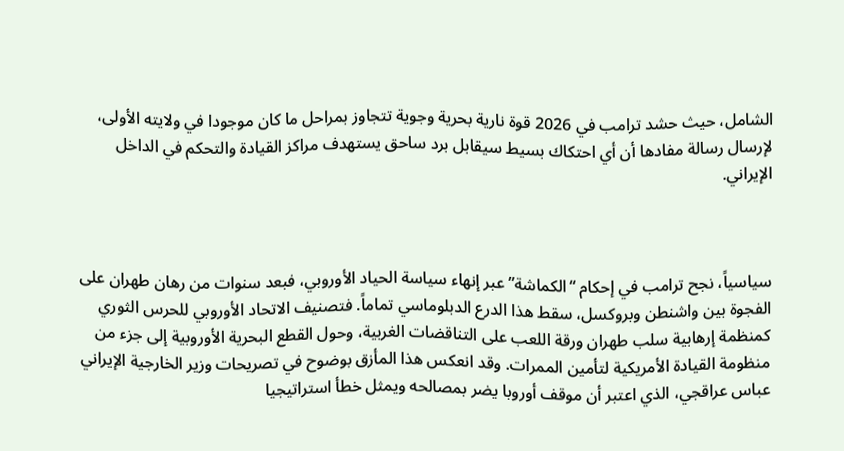الشامل، حيث حشد ترامب في 2026 قوة نارية بحرية وجوية تتجاوز بمراحل ما كان موجودا في ولايته الأولى، لإرسال رسالة مفادها أن أي احتكاك بسيط سيقابل برد ساحق يستهدف مراكز القيادة والتحكم في الداخل الإيراني.



سياسياً، نجح ترامب في إحكام “الكماشة” عبر إنهاء سياسة الحياد الأوروبي، فبعد سنوات من رهان طهران على الفجوة بين واشنطن وبروكسل، سقط هذا الدرع الدبلوماسي تماماً. فتصنيف الاتحاد الأوروبي للحرس الثوري كمنظمة إرهابية سلب طهران ورقة اللعب على التناقضات الغربية، وحول القطع البحرية الأوروبية إلى جزء من منظومة القيادة الأمريكية لتأمين الممرات. وقد انعكس هذا المأزق بوضوح في تصريحات وزير الخارجية الإيراني عباس عراقجي، الذي اعتبر أن موقف أوروبا يضر بمصالحه ويمثل خطأ استراتيجيا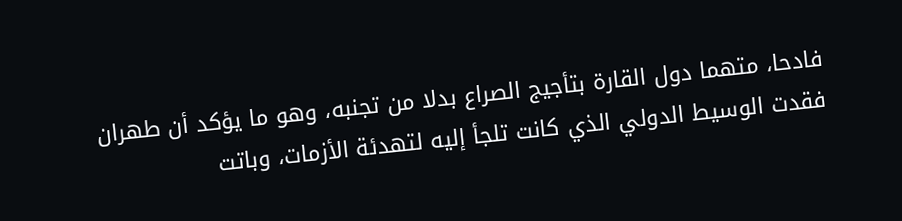فادحا، متهما دول القارة بتأجيج الصراع بدلا من تجنبه، وهو ما يؤكد أن طهران فقدت الوسيط الدولي الذي كانت تلجأ إليه لتهدئة الأزمات، وباتت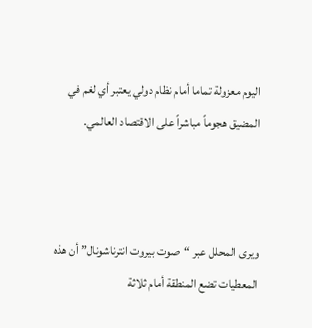اليوم معزولة تماما أمام نظام دولي يعتبر أي لغم في المضيق هجوماً مباشراً على الاقتصاد العالمي.



ويرى المحلل عبر “صوت بيروت انترناشونال” أن هذه المعطيات تضع المنطقة أمام ثلاثة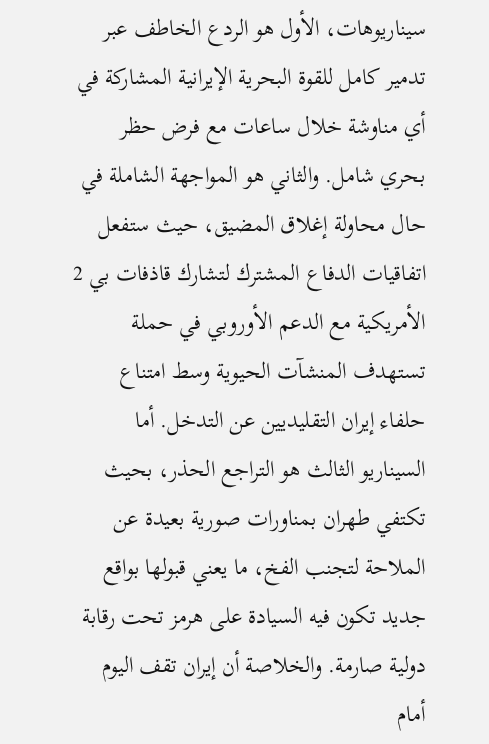سيناريوهات، الأول هو الردع الخاطف عبر تدمير كامل للقوة البحرية الإيرانية المشاركة في أي مناوشة خلال ساعات مع فرض حظر بحري شامل. والثاني هو المواجهة الشاملة في حال محاولة إغلاق المضيق، حيث ستفعل اتفاقيات الدفاع المشترك لتشارك قاذفات بي 2 الأمريكية مع الدعم الأوروبي في حملة تستهدف المنشآت الحيوية وسط امتناع حلفاء إيران التقليديين عن التدخل. أما السيناريو الثالث هو التراجع الحذر، بحيث تكتفي طهران بمناورات صورية بعيدة عن الملاحة لتجنب الفخ، ما يعني قبولها بواقع جديد تكون فيه السيادة على هرمز تحت رقابة دولية صارمة. والخلاصة أن إيران تقف اليوم أمام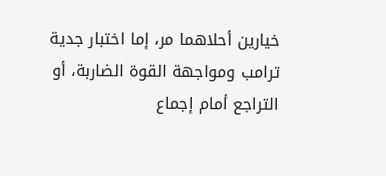خيارين أحلاهما مر، إما اختبار جدية ترامب ومواجهة القوة الضاربة، أو التراجع أمام إجماع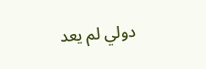دولي لم يعد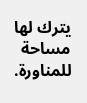يترك لها مساحة للمناورة.